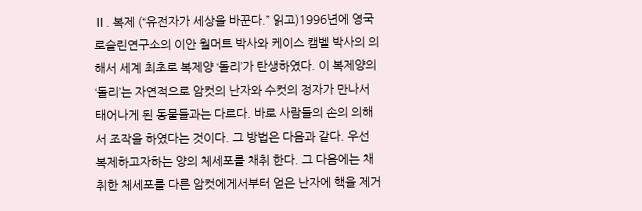Ⅱ. 복제 (“유전자가 세상을 바꾼다.” 읽고)1996년에 영국 로슬린연구소의 이안 월머트 박사와 케이스 캠벨 박사의 의해서 세계 최초로 복제양 ‘돌리’가 탄생하였다. 이 복제양의 ‘돌리’는 자연적으로 암컷의 난자와 수컷의 정자가 만나서 태어나게 된 동물들과는 다르다. 바로 사람들의 손의 의해서 조작을 하였다는 것이다. 그 방법은 다음과 같다. 우선 복제하고자하는 양의 체세포를 채취 한다. 그 다음에는 채취한 체세포를 다른 암컷에게서부터 얻은 난자에 핵을 제거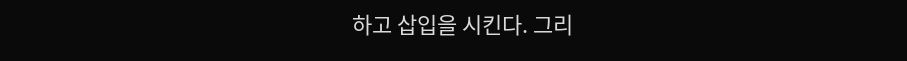하고 삽입을 시킨다. 그리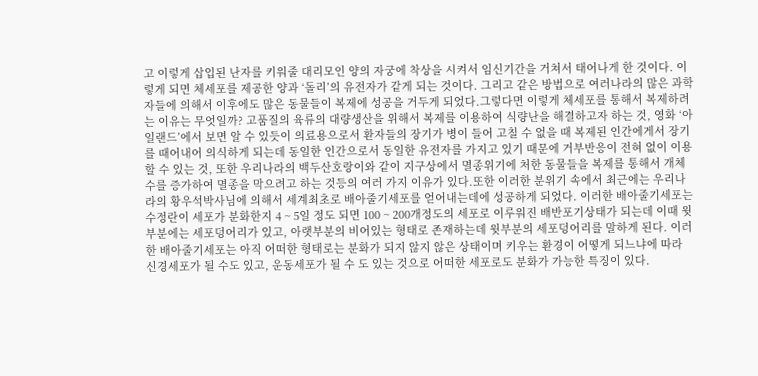고 이렇게 삽입된 난자를 키워줄 대리모인 양의 자궁에 착상을 시켜서 임신기간을 거쳐서 태어나게 한 것이다. 이렇게 되면 체세포를 제공한 양과 ‘돌리’의 유전자가 같게 되는 것이다. 그리고 같은 방법으로 여러나라의 많은 과학자들에 의해서 이후에도 많은 동물들이 복제에 성공을 거두게 되었다.그렇다면 이렇게 체세포를 통해서 복제하려는 이유는 무엇일까? 고품질의 육류의 대량생산을 위해서 복제를 이용하여 식량난을 해결하고자 하는 것, 영화 ‘아일랜드’에서 보면 알 수 있듯이 의료용으로서 환자들의 장기가 병이 들어 고칠 수 없을 때 복제된 인간에게서 장기를 때어내어 의식하게 되는데 동일한 인간으로서 동일한 유전자를 가지고 있기 때문에 거부반응이 전혀 없이 이용 할 수 있는 것, 또한 우리나라의 백두산호랑이와 같이 지구상에서 멸종위기에 처한 동물들을 복제를 통해서 개체수를 증가하여 멸종을 막으려고 하는 것등의 여러 가지 이유가 있다.또한 이러한 분위기 속에서 최근에는 우리나라의 황우석박사님에 의해서 세계최초로 배아줄기세포를 얻어내는데에 성공하게 되었다. 이러한 배아줄기세포는 수정란이 세포가 분화한지 4 ~ 5일 정도 되면 100 ~ 200개정도의 세포로 이루워진 배반포기상태가 되는데 이때 윗부분에는 세포덩어리가 있고, 아랫부분의 비어있는 형태로 존재하는데 윗부분의 세포덩어리를 말하게 된다. 이러한 배아줄기세포는 아직 어떠한 형태로는 분화가 되지 않지 않은 상태이며 키우는 환경이 어떻게 되느냐에 따라 신경세포가 될 수도 있고, 운동세포가 될 수 도 있는 것으로 어떠한 세포로도 분화가 가능한 특징이 있다.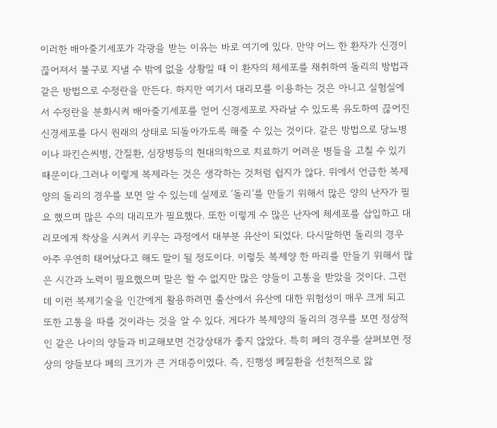이러한 배아줄기세포가 각광을 받는 이유는 바로 여기에 있다. 만약 어느 한 환자가 신경이 끊어져서 불구로 지낼 수 밖에 없을 상황일 때 이 환자의 체세포를 채취하여 돌리의 방법과 같은 방법으로 수정란을 만든다. 하지만 여기서 대리모를 이용하는 것은 아니고 실험실에서 수정란을 분화시켜 배아줄기세포를 얻어 신경세포로 자라날 수 있도록 유도하여 끊어진 신경세포를 다시 원래의 상태로 되돌아가도록 해줄 수 있는 것이다. 같은 방법으로 당뇨병이나 파킨슨씨병, 간질환, 심장병등의 현대의학으로 치료하기 어려운 병들을 고칠 수 있기 때문이다.그러나 이렇게 복제라는 것은 생각하는 것처럼 쉽지가 않다. 위에서 언급한 복제양의 돌리의 경우를 보면 알 수 있는데 실제로 ‘돌리’를 만들기 위해서 많은 양의 난자가 필요 했으며 많은 수의 대리모가 필요했다. 또한 이렇게 수 많은 난자에 체세포를 삽입하고 대리모에게 착상을 시켜서 키우는 과정에서 대부분 유산이 되었다. 다시말하면 돌리의 경우 아주 우연히 태어났다고 해도 말이 될 정도이다. 이렇듯 복제양 한 마리를 만들기 위해서 많은 시간과 노력이 필요했으며 말은 할 수 없지만 많은 양들이 고통을 받았을 것이다. 그런데 이런 복제기술을 인간에게 활용하려면 출산에서 유산에 대한 위험성이 매우 크게 되고 또한 고통을 따를 것이라는 것을 알 수 있다. 게다가 복제양의 돌리의 경우를 보면 정상적인 같은 나이의 양들과 비교해보면 건강상태가 좋지 않았다. 특히 폐의 경우를 살펴보면 정상의 양들보다 폐의 크기가 큰 거대증이였다. 즉, 진행성 폐질환을 선천적으로 앓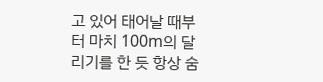고 있어 태어날 때부터 마치 100m의 달리기를 한 듯 항상 숨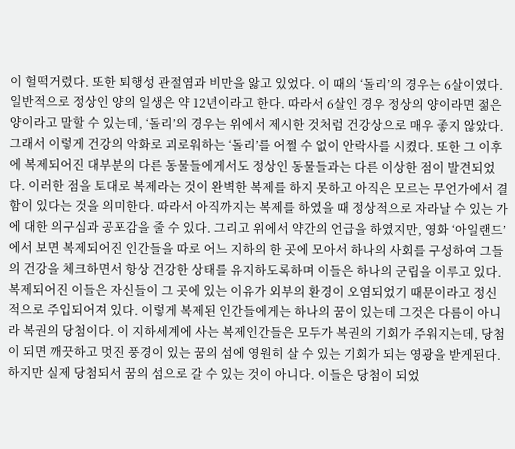이 헐떡거렸다. 또한 퇴행성 관절염과 비만을 앓고 있었다. 이 때의 ‘돌리’의 경우는 6살이였다. 일반적으로 정상인 양의 일생은 약 12년이라고 한다. 따라서 6살인 경우 정상의 양이라면 젊은 양이라고 말할 수 있는데, ‘돌리’의 경우는 위에서 제시한 것처럼 건강상으로 매우 좋지 않았다. 그래서 이렇게 건강의 악화로 괴로워하는 ‘돌리’를 어쩔 수 없이 안락사를 시켰다. 또한 그 이후에 복제되어진 대부분의 다른 동물들에게서도 정상인 동물들과는 다른 이상한 점이 발견되었다. 이러한 점을 토대로 복제라는 것이 완벽한 복제를 하지 못하고 아직은 모르는 무언가에서 결함이 있다는 것을 의미한다. 따라서 아직까지는 복제를 하였을 때 정상적으로 자라날 수 있는 가에 대한 의구심과 공포감을 줄 수 있다. 그리고 위에서 약간의 언급을 하였지만, 영화 ‘아일랜드’에서 보면 복제되어진 인간들을 따로 어느 지하의 한 곳에 모아서 하나의 사회를 구성하여 그들의 건강을 체크하면서 항상 건강한 상태를 유지하도록하며 이들은 하나의 군립을 이루고 있다. 복제되어진 이들은 자신들이 그 곳에 있는 이유가 외부의 환경이 오염되었기 때문이라고 정신적으로 주입되어져 있다. 이렇게 복제된 인간들에게는 하나의 꿈이 있는데 그것은 다름이 아니라 복권의 당첨이다. 이 지하세계에 사는 복제인간들은 모두가 복권의 기회가 주워지는데, 당첨이 되면 깨끗하고 멋진 풍경이 있는 꿈의 섬에 영원히 살 수 있는 기회가 되는 영광을 받게된다. 하지만 실제 당첨되서 꿈의 섬으로 갈 수 있는 것이 아니다. 이들은 당첨이 되었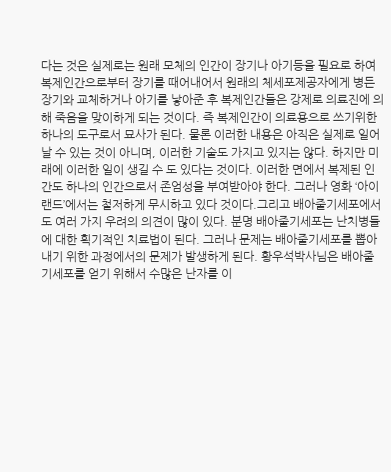다는 것은 실제로는 원래 모체의 인간이 장기나 아기등을 필요로 하여 복제인간으로부터 장기를 때어내어서 원래의 체세포제공자에게 병든 장기와 교체하거나 아기를 낳아준 후 복제인간들은 강제로 의료진에 의해 죽음을 맞이하게 되는 것이다. 즉 복제인간이 의료용으로 쓰기위한 하나의 도구로서 묘사가 된다. 물론 이러한 내용은 아직은 실제로 일어날 수 있는 것이 아니며, 이러한 기술도 가지고 있지는 않다. 하지만 미래에 이러한 일이 생길 수 도 있다는 것이다. 이러한 면에서 복제된 인간도 하나의 인간으로서 존엄성을 부여받아야 한다. 그러나 영화 ‘아이랜드’에서는 철저하게 무시하고 있다 것이다.그리고 배아줄기세포에서도 여러 가지 우려의 의견이 많이 있다. 분명 배아줄기세포는 난치병들에 대한 획기적인 치료법이 된다. 그러나 문제는 배아줄기세포를 뽑아내기 위한 과정에서의 문제가 발생하게 된다. 황우석박사님은 배아줄기세포를 얻기 위해서 수많은 난자를 이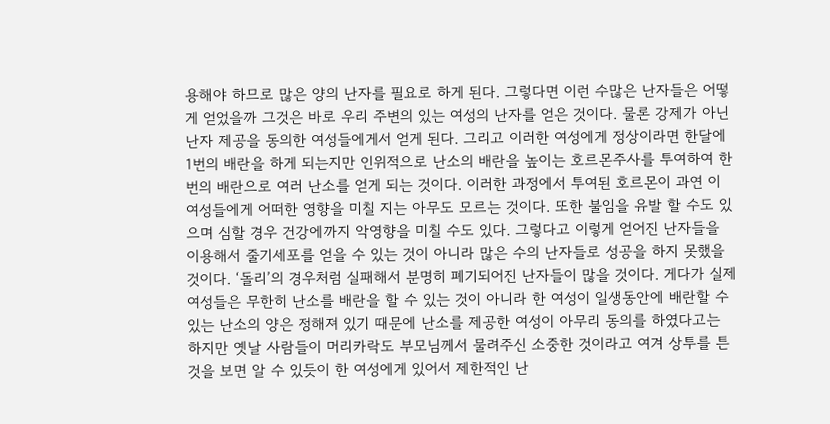용해야 하므로 많은 양의 난자를 필요로 하게 된다. 그렇다면 이런 수많은 난자들은 어떻게 얻었을까 그것은 바로 우리 주변의 있는 여성의 난자를 얻은 것이다. 물론 강제가 아닌 난자 제공을 동의한 여성들에게서 얻게 된다. 그리고 이러한 여성에게 정상이라면 한달에 1번의 배란을 하게 되는지만 인위적으로 난소의 배란을 높이는 호르몬주사를 투여하여 한번의 배란으로 여러 난소를 얻게 되는 것이다. 이러한 과정에서 투여된 호르몬이 과연 이 여성들에게 어떠한 영향을 미칠 지는 아무도 모르는 것이다. 또한 불임을 유발 할 수도 있으며 심할 경우 건강에까지 악영향을 미칠 수도 있다. 그렇다고 이렇게 얻어진 난자들을 이용해서 줄기세포를 얻을 수 있는 것이 아니라 많은 수의 난자들로 성공을 하지 못했을 것이다. ‘돌리’의 경우처럼 실패해서 분명히 폐기되어진 난자들이 많을 것이다. 게다가 실제 여성들은 무한히 난소를 배란을 할 수 있는 것이 아니라 한 여성이 일생동안에 배란할 수 있는 난소의 양은 정해져 있기 때문에 난소를 제공한 여성이 아무리 동의를 하였다고는 하지만 옛날 사람들이 머리카락도 부모님께서 물려주신 소중한 것이라고 여겨 상투를 튼 것을 보면 알 수 있듯이 한 여성에게 있어서 제한적인 난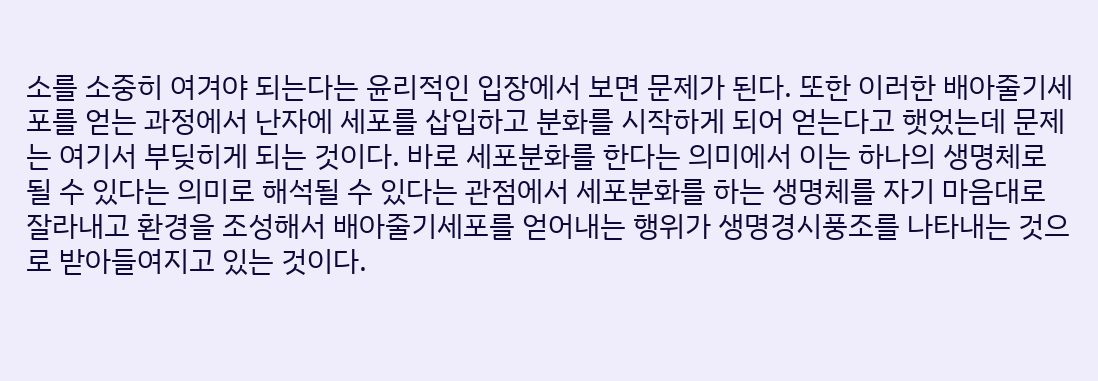소를 소중히 여겨야 되는다는 윤리적인 입장에서 보면 문제가 된다. 또한 이러한 배아줄기세포를 얻는 과정에서 난자에 세포를 삽입하고 분화를 시작하게 되어 얻는다고 햇었는데 문제는 여기서 부딪히게 되는 것이다. 바로 세포분화를 한다는 의미에서 이는 하나의 생명체로 될 수 있다는 의미로 해석될 수 있다는 관점에서 세포분화를 하는 생명체를 자기 마음대로 잘라내고 환경을 조성해서 배아줄기세포를 얻어내는 행위가 생명경시풍조를 나타내는 것으로 받아들여지고 있는 것이다.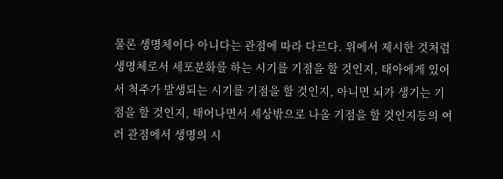물론 생명체이다 아니다는 관점에 따라 다르다. 위에서 제시한 것처럼 생명체로서 세포분화를 하는 시기를 기점을 할 것인지, 태아에게 있어서 척주가 발생되는 시기를 기점을 할 것인지, 아니면 뇌가 생기는 기점을 할 것인지, 태어나면서 세상밖으로 나올 기점을 할 것인지등의 여러 관점에서 생명의 시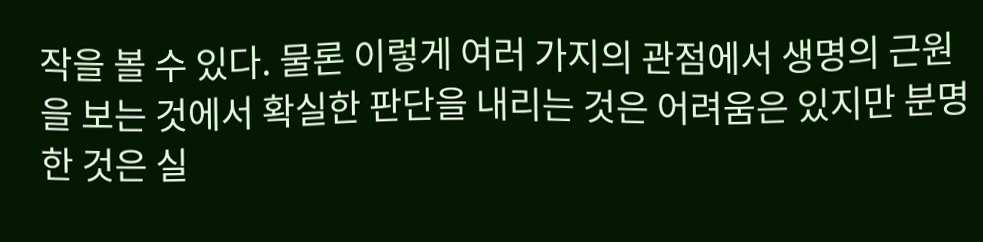작을 볼 수 있다. 물론 이렇게 여러 가지의 관점에서 생명의 근원을 보는 것에서 확실한 판단을 내리는 것은 어려움은 있지만 분명한 것은 실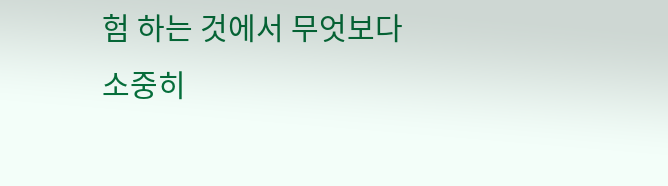험 하는 것에서 무엇보다 소중히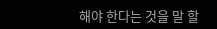해야 한다는 것을 말 할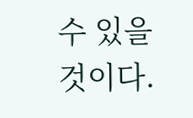수 있을 것이다.